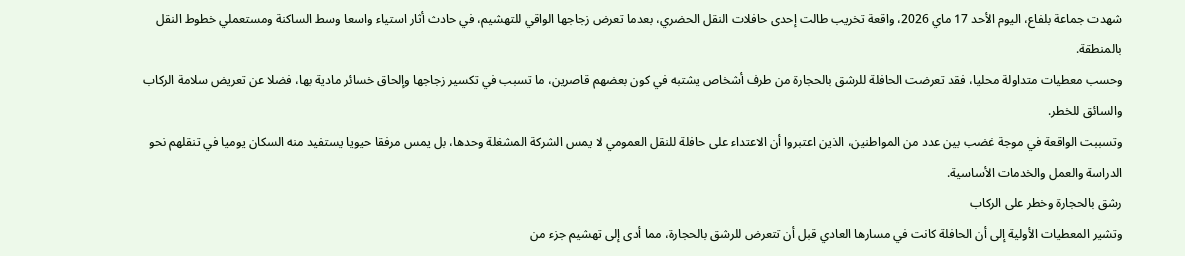شهدت جماعة بلفاع، اليوم الأحد 17 ماي 2026، واقعة تخريب طالت إحدى حافلات النقل الحضري، بعدما تعرض زجاجها الواقي للتهشيم، في حادث أثار استياء واسعا وسط الساكنة ومستعملي خطوط النقل بالمنطقة.
وحسب معطيات متداولة محليا، فقد تعرضت الحافلة للرشق بالحجارة من طرف أشخاص يشتبه في كون بعضهم قاصرين، ما تسبب في تكسير زجاجها وإلحاق خسائر مادية بها، فضلا عن تعريض سلامة الركاب والسائق للخطر.
وتسببت الواقعة في موجة غضب بين عدد من المواطنين، الذين اعتبروا أن الاعتداء على حافلة للنقل العمومي لا يمس الشركة المشغلة وحدها، بل يمس مرفقا حيويا يستفيد منه السكان يوميا في تنقلهم نحو الدراسة والعمل والخدمات الأساسية.
رشق بالحجارة وخطر على الركاب
وتشير المعطيات الأولية إلى أن الحافلة كانت في مسارها العادي قبل أن تتعرض للرشق بالحجارة، مما أدى إلى تهشيم جزء من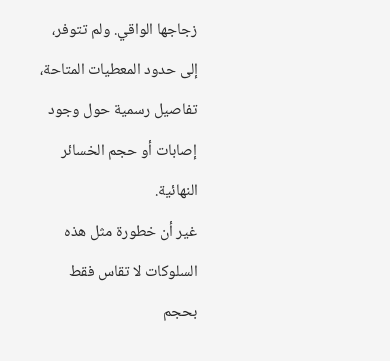زجاجها الواقي. ولم تتوفر، إلى حدود المعطيات المتاحة، تفاصيل رسمية حول وجود إصابات أو حجم الخسائر النهائية.
غير أن خطورة مثل هذه السلوكات لا تقاس فقط بحجم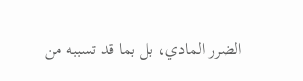الضرر المادي، بل بما قد تسببه من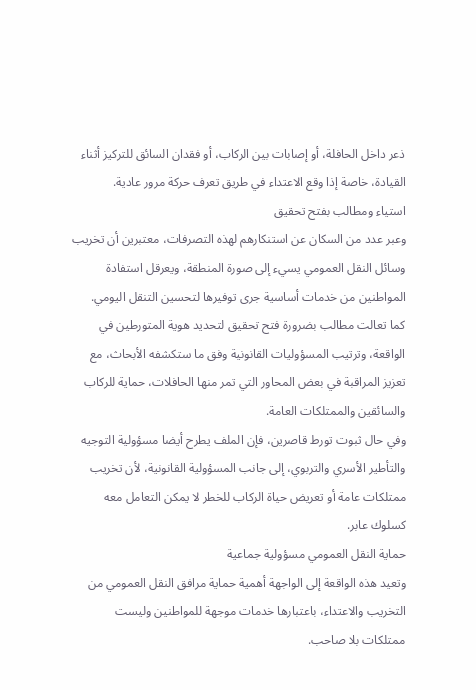ذعر داخل الحافلة، أو إصابات بين الركاب، أو فقدان السائق للتركيز أثناء القيادة، خاصة إذا وقع الاعتداء في طريق تعرف حركة مرور عادية.
استياء ومطالب بفتح تحقيق
وعبر عدد من السكان عن استنكارهم لهذه التصرفات، معتبرين أن تخريب وسائل النقل العمومي يسيء إلى صورة المنطقة، ويعرقل استفادة المواطنين من خدمات أساسية جرى توفيرها لتحسين التنقل اليومي.
كما تعالت مطالب بضرورة فتح تحقيق لتحديد هوية المتورطين في الواقعة، وترتيب المسؤوليات القانونية وفق ما ستكشفه الأبحاث، مع تعزيز المراقبة في بعض المحاور التي تمر منها الحافلات، حماية للركاب والسائقين والممتلكات العامة.
وفي حال ثبوت تورط قاصرين، فإن الملف يطرح أيضا مسؤولية التوجيه والتأطير الأسري والتربوي، إلى جانب المسؤولية القانونية، لأن تخريب ممتلكات عامة أو تعريض حياة الركاب للخطر لا يمكن التعامل معه كسلوك عابر.
حماية النقل العمومي مسؤولية جماعية
وتعيد هذه الواقعة إلى الواجهة أهمية حماية مرافق النقل العمومي من التخريب والاعتداء، باعتبارها خدمات موجهة للمواطنين وليست ممتلكات بلا صاحب.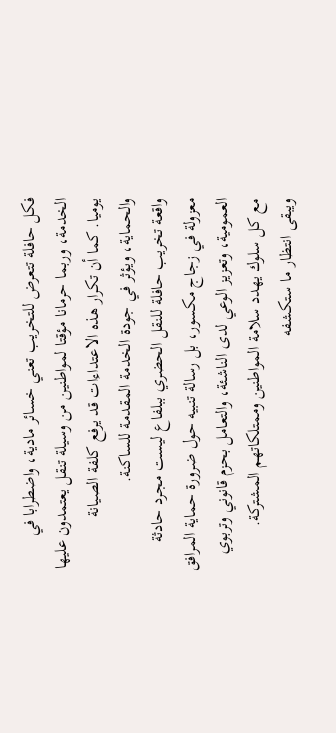فكل حافلة تتعرض للتخريب تعني خسائر مادية، واضطرابا في الخدمة، وربما حرمانا مؤقتا لمواطنين من وسيلة تنقل يعتمدون عليها يوميا. كما أن تكرار هذه الاعتداءات قد يرفع كلفة الصيانة والحماية، ويؤثر في جودة الخدمة المقدمة للساكنة.
واقعة تخريب حافلة للنقل الحضري ببلفاع ليست مجرد حادثة معزولة في زجاج مكسور، بل رسالة تنبيه حول ضرورة حماية المرافق العمومية، وتعزيز الوعي لدى الناشئة، والتعامل بحزم قانوني وتربوي مع كل سلوك يهدد سلامة المواطنين وممتلكاتهم المشتركة.
ويبقى انتظار ما ستكشفه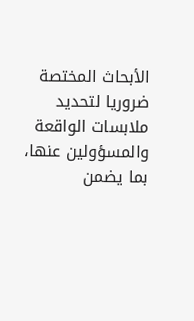الأبحاث المختصة ضروريا لتحديد ملابسات الواقعة والمسؤولين عنها، بما يضمن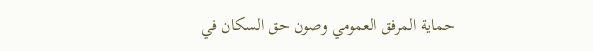حماية المرفق العمومي وصون حق السكان في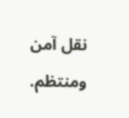نقل آمن ومنتظم.